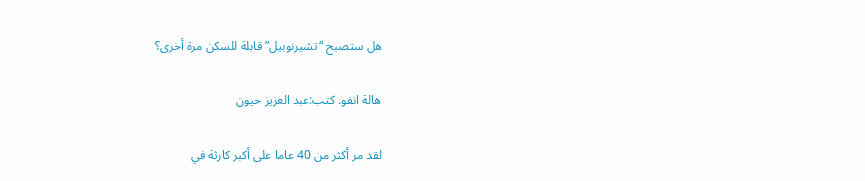هل ستصبح “تشيرنوبيل” قابلة للسكن مرة أخرى؟

هالة انفو. كتب:عبد العزيز حيون

لقد مر أكثر من 40 عاما على أكبر كارثة في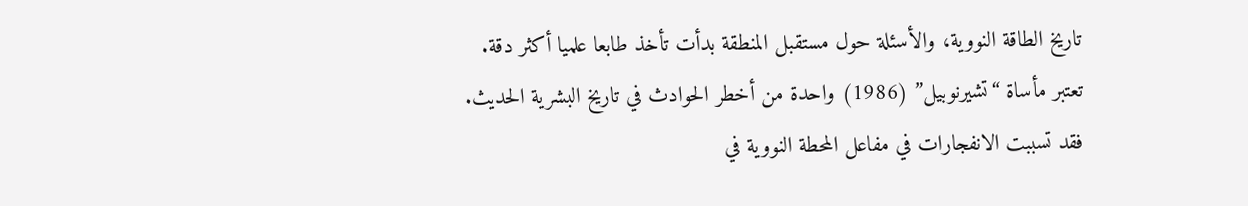تاريخ الطاقة النووية، والأسئلة حول مستقبل المنطقة بدأت تأخذ طابعا علميا أكثر دقة.
تعتبر مأساة “تشيرنوبيل” (1986) واحدة من أخطر الحوادث في تاريخ البشرية الحديث.
فقد تسببت الانفجارات في مفاعل المحطة النووية في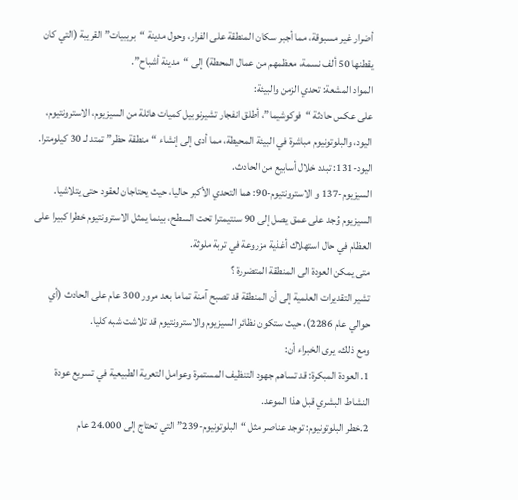أضرار غير مسبوقة، مما أجبر سكان المنطقة على الفرار، وحول مدينة “بريبيات” القريبة (التي كان يقطنها 50 ألف نسمة، معظمهم من عمال المحطة) إلى “مدينة أشباح”.
المواد المشعة: تحدي الزمن والبيئة:
على عكس حادثة “فوكوشيما”، أطلق انفجار تشيرنوبيل كميات هائلة من السيزيوم، الاسترونتيوم، اليود، والبلوتونيوم مباشرة في البيئة المحيطة، مما أدى إلى إنشاء “منطقة حظر” تمتد لـ 30 كيلومترا.
اليود-131: تبدد خلال أسابيع من الحادث.
السيزيوم-137 و الاسترونتيوم-90: هما التحدي الأكبر حاليا، حيث يحتاجان لعقود حتى يتلاشيا.
السيزيوم وُجد على عمق يصل إلى 90 سنتيمترا تحت السطح، بينما يمثل الاسترونتيوم خطرا كبيرا على العظام في حال استهلاك أغذية مزروعة في تربة ملوثة.
متى يمكن العودة الى المنطقة المتضررة ؟
تشير التقديرات العلمية إلى أن المنطقة قد تصبح آمنة تماما بعد مرور 300 عام على الحادث (أي حوالي عام 2286)، حيث ستكون نظائر السيزيوم والاسترونتيوم قد تلاشت شبه كليا.
ومع ذلك، يرى الخبراء أن:
1. العودة المبكرة: قد تساهم جهود التنظيف المستمرة وعوامل التعرية الطبيعية في تسريع عودة النشاط البشري قبل هذا الموعد.
2.خطر البلوتونيوم: توجد عناصر مثل “البلوتونيوم-239” التي تحتاج إلى 24.000 عام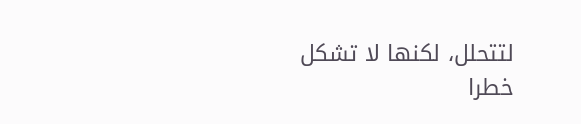لتتحلل، لكنها لا تشكل خطرا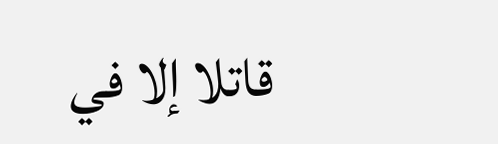قاتلا إلا في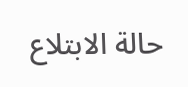حالة الابتلاع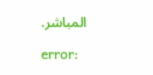المباشر.

error: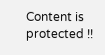Content is protected !!